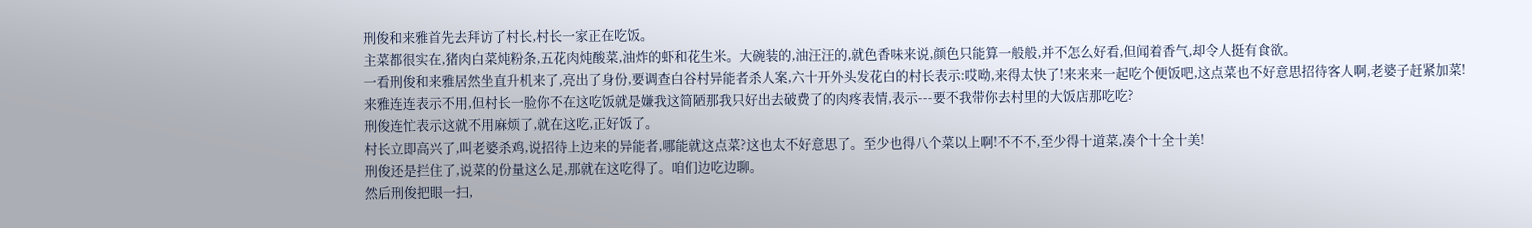刑俊和来雅首先去拜访了村长,村长一家正在吃饭。
主菜都很实在,猪肉白菜炖粉条,五花肉炖酸菜,油炸的虾和花生米。大碗装的,油汪汪的,就色香味来说,颜色只能算一般般,并不怎么好看,但闻着香气,却令人挺有食欲。
一看刑俊和来雅居然坐直升机来了,亮出了身份,要调查白谷村异能者杀人案,六十开外头发花白的村长表示:哎呦,来得太快了!来来来一起吃个便饭吧,这点菜也不好意思招待客人啊,老婆子赶紧加菜!
来雅连连表示不用,但村长一脸你不在这吃饭就是嫌我这简陋那我只好出去破费了的肉疼表情,表示---要不我带你去村里的大饭店那吃吃?
刑俊连忙表示这就不用麻烦了,就在这吃,正好饭了。
村长立即高兴了,叫老婆杀鸡,说招待上边来的异能者,哪能就这点菜?这也太不好意思了。至少也得八个菜以上啊!不不不,至少得十道菜,凑个十全十美!
刑俊还是拦住了,说菜的份量这么足,那就在这吃得了。咱们边吃边聊。
然后刑俊把眼一扫,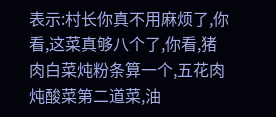表示:村长你真不用麻烦了,你看,这菜真够八个了,你看,猪肉白菜炖粉条算一个,五花肉炖酸菜第二道菜,油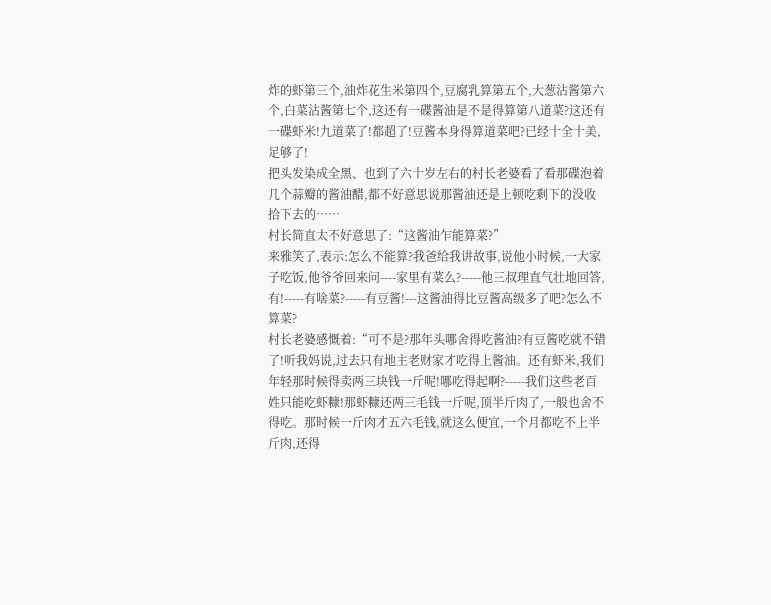炸的虾第三个,油炸花生米第四个,豆腐乳算第五个,大葱沾酱第六个,白菜沾酱第七个,这还有一碟酱油是不是得算第八道菜?这还有一碟虾米!九道菜了!都超了!豆酱本身得算道菜吧?已经十全十美,足够了!
把头发染成全黑、也到了六十岁左右的村长老婆看了看那碟泡着几个蒜瓣的酱油醋,都不好意思说那酱油还是上顿吃剩下的没收拾下去的……
村长简直太不好意思了:“这酱油乍能算菜?”
来雅笑了,表示:怎么不能算?我爸给我讲故事,说他小时候,一大家子吃饭,他爷爷回来问----家里有菜么?-----他三叔理直气壮地回答,有!-----有啥菜?-----有豆酱!---这酱油得比豆酱高级多了吧?怎么不算菜?
村长老婆感慨着:“可不是?那年头哪舍得吃酱油?有豆酱吃就不错了!听我妈说,过去只有地主老财家才吃得上酱油。还有虾米,我们年轻那时候得卖两三块钱一斤呢!哪吃得起啊?-----我们这些老百姓只能吃虾糠!那虾糠还两三毛钱一斤呢,顶半斤肉了,一般也舍不得吃。那时候一斤肉才五六毛钱,就这么便宜,一个月都吃不上半斤肉,还得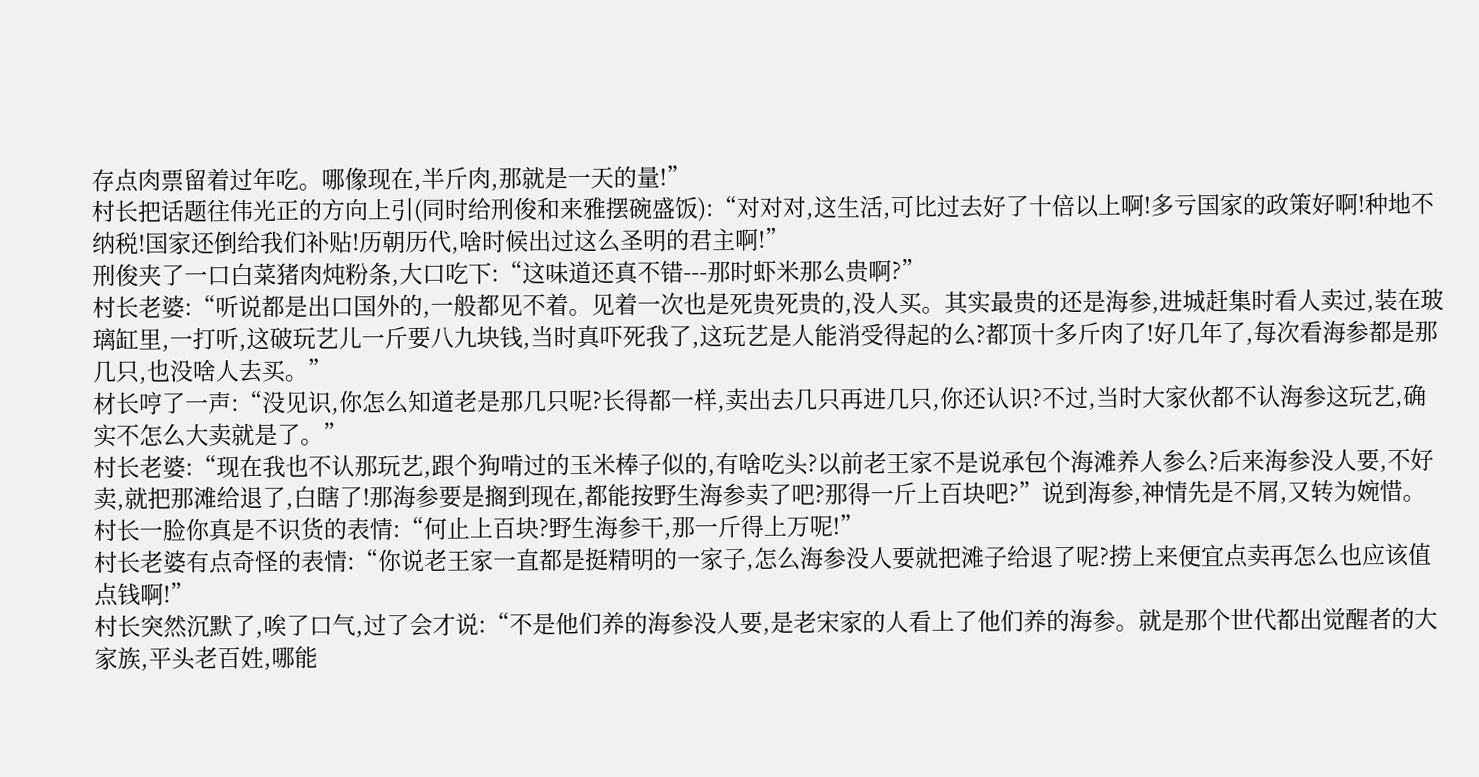存点肉票留着过年吃。哪像现在,半斤肉,那就是一天的量!”
村长把话题往伟光正的方向上引(同时给刑俊和来雅摆碗盛饭):“对对对,这生活,可比过去好了十倍以上啊!多亏国家的政策好啊!种地不纳税!国家还倒给我们补贴!历朝历代,啥时候出过这么圣明的君主啊!”
刑俊夹了一口白菜猪肉炖粉条,大口吃下:“这味道还真不错---那时虾米那么贵啊?”
村长老婆:“听说都是出口国外的,一般都见不着。见着一次也是死贵死贵的,没人买。其实最贵的还是海参,进城赶集时看人卖过,装在玻璃缸里,一打听,这破玩艺儿一斤要八九块钱,当时真吓死我了,这玩艺是人能消受得起的么?都顶十多斤肉了!好几年了,每次看海参都是那几只,也没啥人去买。”
材长哼了一声:“没见识,你怎么知道老是那几只呢?长得都一样,卖出去几只再进几只,你还认识?不过,当时大家伙都不认海参这玩艺,确实不怎么大卖就是了。”
村长老婆:“现在我也不认那玩艺,跟个狗啃过的玉米棒子似的,有啥吃头?以前老王家不是说承包个海滩养人参么?后来海参没人要,不好卖,就把那滩给退了,白瞎了!那海参要是搁到现在,都能按野生海参卖了吧?那得一斤上百块吧?”说到海参,神情先是不屑,又转为婉惜。
村长一脸你真是不识货的表情:“何止上百块?野生海参干,那一斤得上万呢!”
村长老婆有点奇怪的表情:“你说老王家一直都是挺精明的一家子,怎么海参没人要就把滩子给退了呢?捞上来便宜点卖再怎么也应该值点钱啊!”
村长突然沉默了,唉了口气,过了会才说:“不是他们养的海参没人要,是老宋家的人看上了他们养的海参。就是那个世代都出觉醒者的大家族,平头老百姓,哪能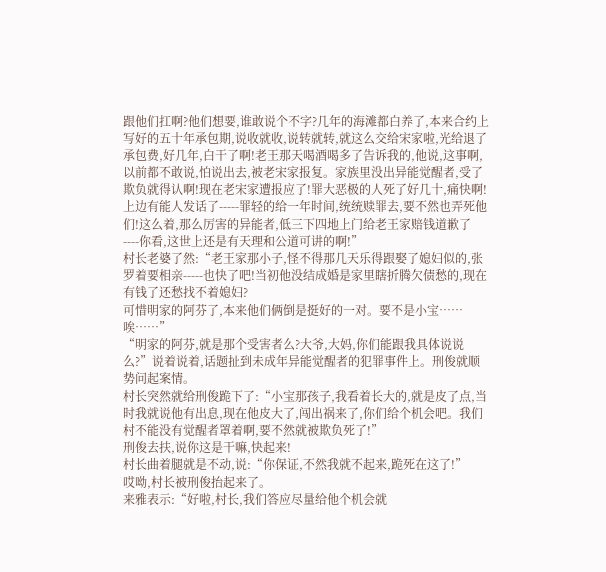跟他们扛啊?他们想要,谁敢说个不字?几年的海滩都白养了,本来合约上写好的五十年承包期,说收就收,说转就转,就这么交给宋家啦,光给退了承包费,好几年,白干了啊!老王那天喝酒喝多了告诉我的,他说,这事啊,以前都不敢说,怕说出去,被老宋家报复。家族里没出异能觉醒者,受了欺负就得认啊!现在老宋家遭报应了!罪大恶极的人死了好几十,痛快啊!上边有能人发话了-----罪轻的给一年时间,统统赎罪去,要不然也弄死他们!这么着,那么厉害的异能者,低三下四地上门给老王家赔钱道歉了----你看,这世上还是有天理和公道可讲的啊!”
村长老婆了然:“老王家那小子,怪不得那几天乐得跟娶了媳妇似的,张罗着要相亲-----也快了吧!当初他没结成婚是家里瞎折腾欠债愁的,现在有钱了还愁找不着媳妇?
可惜明家的阿芬了,本来他们俩倒是挺好的一对。要不是小宝……唉……”
“明家的阿芬,就是那个受害者么?大爷,大妈,你们能跟我具体说说么?”说着说着,话题扯到未成年异能觉醒者的犯罪事件上。刑俊就顺势问起案情。
村长突然就给刑俊跪下了:“小宝那孩子,我看着长大的,就是皮了点,当时我就说他有出息,现在他皮大了,闯出祸来了,你们给个机会吧。我们村不能没有觉醒者罩着啊,要不然就被欺负死了!”
刑俊去扶,说你这是干嘛,快起来!
村长曲着腿就是不动,说:“你保证,不然我就不起来,跪死在这了!”
哎呦,村长被刑俊抬起来了。
来雅表示:“好啦,村长,我们答应尽量给他个机会就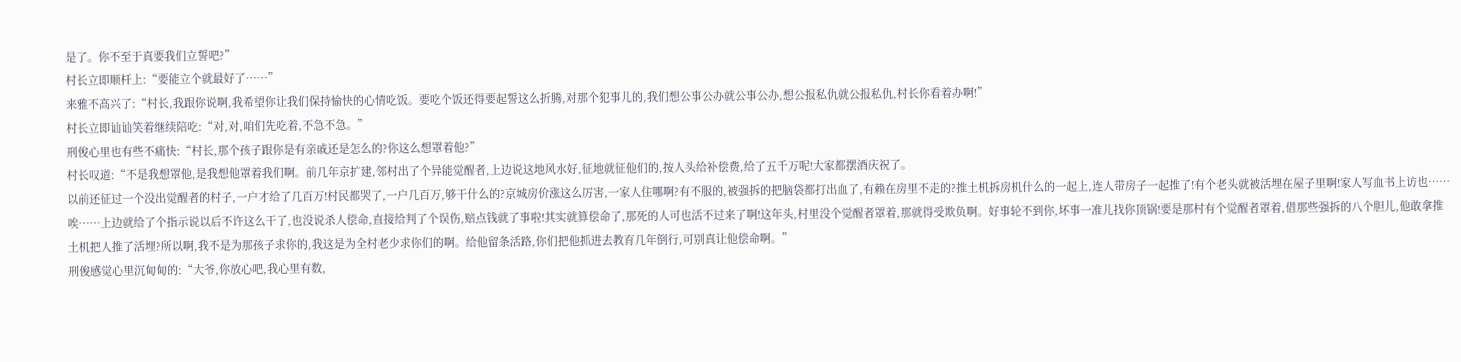是了。你不至于真要我们立誓吧?”
村长立即顺杆上:“要能立个就最好了……”
来雅不高兴了:“村长,我跟你说啊,我希望你让我们保持愉快的心情吃饭。要吃个饭还得要起誓这么折腾,对那个犯事儿的,我们想公事公办就公事公办,想公报私仇就公报私仇,村长你看着办啊!”
村长立即讪讪笑着继续陪吃:“对,对,咱们先吃着,不急不急。”
刑俊心里也有些不痛快:“村长,那个孩子跟你是有亲戚还是怎么的?你这么想罩着他?”
村长叹道:“不是我想罩他,是我想他罩着我们啊。前几年京扩建,邻村出了个异能觉醒者,上边说这地风水好,征地就征他们的,按人头给补偿费,给了五千万呢!大家都摆酒庆祝了。
以前还征过一个没出觉醒者的村子,一户才给了几百万!村民都哭了,一户几百万,够干什么的?京城房价涨这么厉害,一家人住哪啊?有不服的,被强拆的把脑袋都打出血了,有赖在房里不走的?推土机拆房机什么的一起上,连人带房子一起推了!有个老头就被活埋在屋子里啊!家人写血书上访也……唉……上边就给了个指示说以后不许这么干了,也没说杀人偿命,直接给判了个误伤,赔点钱就了事啦!其实就算偿命了,那死的人可也活不过来了啊!这年头,村里没个觉醒者罩着,那就得受欺负啊。好事轮不到你,坏事一准儿找你顶锅!要是那村有个觉醒者罩着,借那些强拆的八个胆儿,他敢拿推土机把人推了活埋?所以啊,我不是为那孩子求你的,我这是为全村老少求你们的啊。给他留条活路,你们把他抓进去教育几年倒行,可别真让他偿命啊。”
刑俊感觉心里沉甸甸的:“大爷,你放心吧,我心里有数,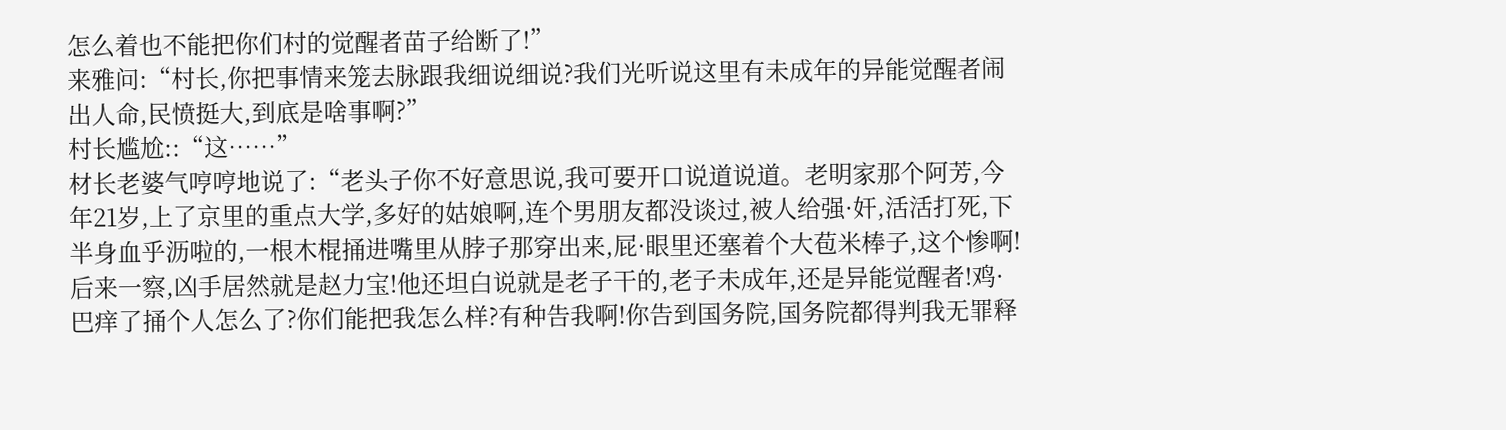怎么着也不能把你们村的觉醒者苗子给断了!”
来雅问:“村长,你把事情来笼去脉跟我细说细说?我们光听说这里有未成年的异能觉醒者闹出人命,民愤挺大,到底是啥事啊?”
村长尴尬::“这……”
材长老婆气哼哼地说了:“老头子你不好意思说,我可要开口说道说道。老明家那个阿芳,今年21岁,上了京里的重点大学,多好的姑娘啊,连个男朋友都没谈过,被人给强·奸,活活打死,下半身血乎沥啦的,一根木棍捅进嘴里从脖子那穿出来,屁·眼里还塞着个大苞米棒子,这个惨啊!后来一察,凶手居然就是赵力宝!他还坦白说就是老子干的,老子未成年,还是异能觉醒者!鸡·巴痒了捅个人怎么了?你们能把我怎么样?有种告我啊!你告到国务院,国务院都得判我无罪释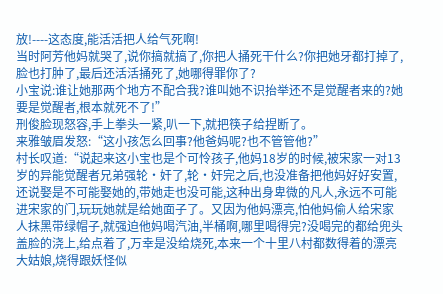放!----这态度,能活活把人给气死啊!
当时阿芳他妈就哭了,说你搞就搞了,你把人捅死干什么?你把她牙都打掉了,脸也打肿了,最后还活活捅死了,她哪得罪你了?
小宝说:谁让她那两个地方不配合我?谁叫她不识抬举还不是觉醒者来的?她要是觉醒者,根本就死不了!”
刑俊脸现怒容,手上拳头一紧,叭一下,就把筷子给捏断了。
来雅皱眉发怒:“这小孩怎么回事?他爸妈呢?也不管管他?”
村长叹道:“说起来这小宝也是个可怜孩子,他妈18岁的时候,被宋家一对13岁的异能觉醒者兄弟强轮·奸了,轮·奸完之后,也没准备把他妈好好安置,还说娶是不可能娶她的,带她走也没可能,这种出身卑微的凡人,永远不可能进宋家的门,玩玩她就是给她面子了。又因为他妈漂亮,怕他妈偷人给宋家人抹黑带绿帽子,就强迫他妈喝汽油,半桶啊,哪里喝得完?没喝完的都给兜头盖脸的浇上,给点着了,万幸是没给烧死,本来一个十里八村都数得着的漂亮大姑娘,烧得跟妖怪似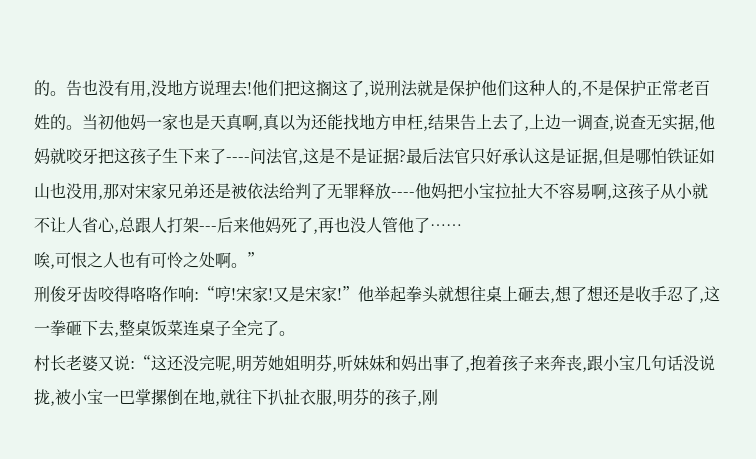的。告也没有用,没地方说理去!他们把这搁这了,说刑法就是保护他们这种人的,不是保护正常老百姓的。当初他妈一家也是天真啊,真以为还能找地方申枉,结果告上去了,上边一调查,说查无实据,他妈就咬牙把这孩子生下来了----问法官,这是不是证据?最后法官只好承认这是证据,但是哪怕铁证如山也没用,那对宋家兄弟还是被依法给判了无罪释放----他妈把小宝拉扯大不容易啊,这孩子从小就不让人省心,总跟人打架---后来他妈死了,再也没人管他了……
唉,可恨之人也有可怜之处啊。”
刑俊牙齿咬得咯咯作响:“哼!宋家!又是宋家!”他举起拳头就想往桌上砸去,想了想还是收手忍了,这一拳砸下去,整桌饭菜连桌子全完了。
村长老婆又说:“这还没完呢,明芳她姐明芬,听妹妹和妈出事了,抱着孩子来奔丧,跟小宝几句话没说拢,被小宝一巴掌摞倒在地,就往下扒扯衣服,明芬的孩子,刚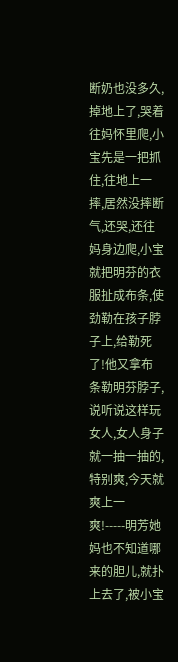断奶也没多久,掉地上了,哭着往妈怀里爬,小宝先是一把抓住,往地上一摔,居然没摔断气,还哭,还往妈身边爬,小宝就把明芬的衣服扯成布条,使劲勒在孩子脖子上,给勒死了!他又拿布条勒明芬脖子,说听说这样玩女人,女人身子就一抽一抽的,特别爽,今天就爽上一爽!-----明芳她妈也不知道哪来的胆儿,就扑上去了,被小宝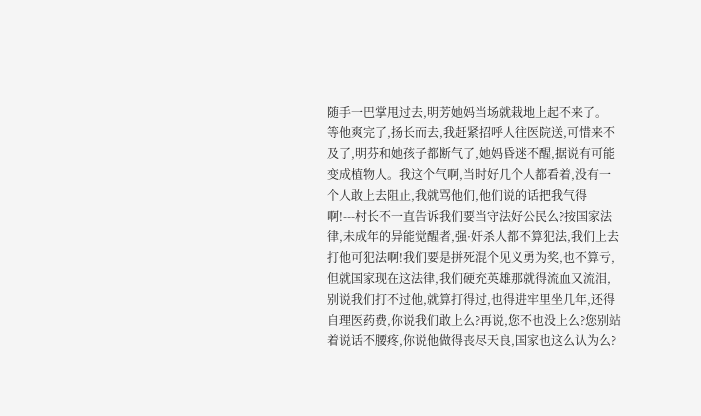随手一巴掌甩过去,明芳她妈当场就栽地上起不来了。
等他爽完了,扬长而去,我赶紧招呼人往医院送,可惜来不及了,明芬和她孩子都断气了,她妈昏迷不醒,据说有可能变成植物人。我这个气啊,当时好几个人都看着,没有一个人敢上去阻止,我就骂他们,他们说的话把我气得啊!---村长不一直告诉我们要当守法好公民么?按国家法律,未成年的异能觉醒者,强·奸杀人都不算犯法,我们上去打他可犯法啊!我们要是拼死混个见义勇为奖,也不算亏,但就国家现在这法律,我们硬充英雄那就得流血又流泪,别说我们打不过他,就算打得过,也得进牢里坐几年,还得自理医药费,你说我们敢上么?再说,您不也没上么?您别站着说话不腰疼,你说他做得丧尽天良,国家也这么认为么?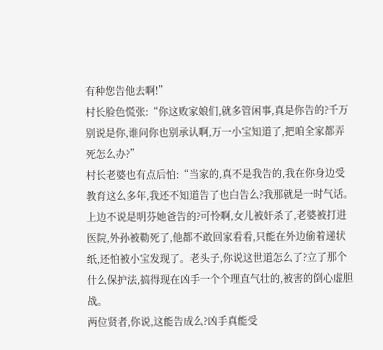有种您告他去啊!”
村长脸色慌张:“你这败家娘们,就多管闲事,真是你告的?千万别说是你,谁问你也别承认啊,万一小宝知道了,把咱全家都弄死怎么办?”
村长老婆也有点后怕:“当家的,真不是我告的,我在你身边受教育这么多年,我还不知道告了也白告么?我那就是一时气话。
上边不说是明芬她爸告的?可怜啊,女儿被奸杀了,老婆被打进医院,外孙被勒死了,他都不敢回家看看,只能在外边偷着递状纸,还怕被小宝发现了。老头子,你说这世道怎么了?立了那个什么保护法,搞得现在凶手一个个理直气壮的,被害的倒心虚胆战。
两位贤者,你说,这能告成么?凶手真能受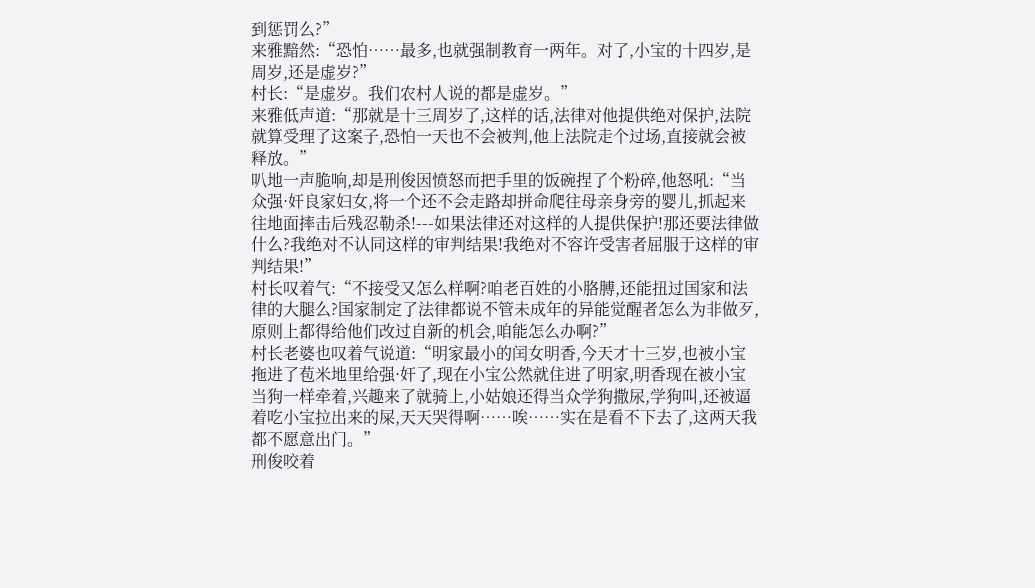到惩罚么?”
来雅黯然:“恐怕……最多,也就强制教育一两年。对了,小宝的十四岁,是周岁,还是虚岁?”
村长:“是虚岁。我们农村人说的都是虚岁。”
来雅低声道:“那就是十三周岁了,这样的话,法律对他提供绝对保护,法院就算受理了这案子,恐怕一天也不会被判,他上法院走个过场,直接就会被释放。”
叭地一声脆响,却是刑俊因愤怒而把手里的饭碗捏了个粉碎,他怒吼:“当众强·奸良家妇女,将一个还不会走路却拼命爬往母亲身旁的婴儿,抓起来往地面摔击后残忍勒杀!---如果法律还对这样的人提供保护!那还要法律做什么?我绝对不认同这样的审判结果!我绝对不容许受害者屈服于这样的审判结果!”
村长叹着气:“不接受又怎么样啊?咱老百姓的小胳膊,还能扭过国家和法律的大腿么?国家制定了法律都说不管未成年的异能觉醒者怎么为非做歹,原则上都得给他们改过自新的机会,咱能怎么办啊?”
村长老婆也叹着气说道:“明家最小的闰女明香,今天才十三岁,也被小宝拖进了苞米地里给强·奸了,现在小宝公然就住进了明家,明香现在被小宝当狗一样牵着,兴趣来了就骑上,小姑娘还得当众学狗撒尿,学狗叫,还被逼着吃小宝拉出来的屎,天天哭得啊……唉……实在是看不下去了,这两天我都不愿意出门。”
刑俊咬着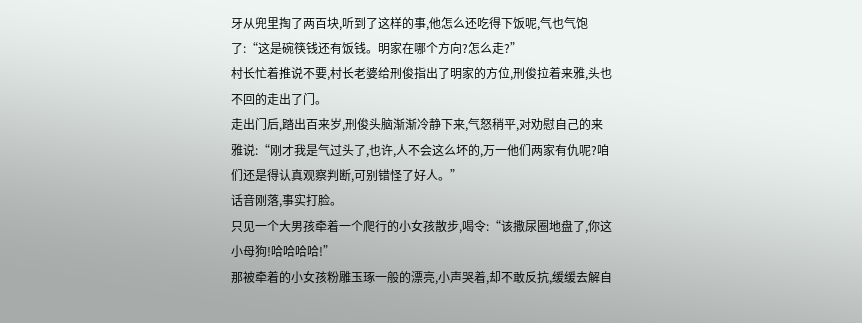牙从兜里掏了两百块,听到了这样的事,他怎么还吃得下饭呢,气也气饱了:“这是碗筷钱还有饭钱。明家在哪个方向?怎么走?”
村长忙着推说不要,村长老婆给刑俊指出了明家的方位,刑俊拉着来雅,头也不回的走出了门。
走出门后,踏出百来岁,刑俊头脑渐渐冷静下来,气怒稍平,对劝慰自己的来雅说:“刚才我是气过头了,也许,人不会这么坏的,万一他们两家有仇呢?咱们还是得认真观察判断,可别错怪了好人。”
话音刚落,事实打脸。
只见一个大男孩牵着一个爬行的小女孩散步,喝令:“该撒尿圈地盘了,你这小母狗!哈哈哈哈!”
那被牵着的小女孩粉雕玉琢一般的漂亮,小声哭着,却不敢反抗,缓缓去解自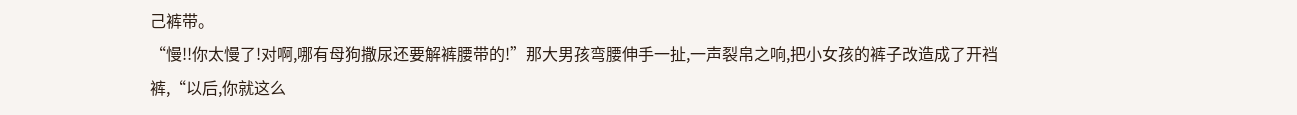己裤带。
“慢!!你太慢了!对啊,哪有母狗撒尿还要解裤腰带的!”那大男孩弯腰伸手一扯,一声裂帛之响,把小女孩的裤子改造成了开裆裤,“以后,你就这么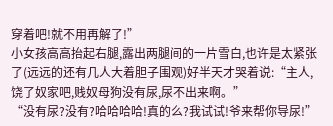穿着吧!就不用再解了!”
小女孩高高抬起右腿,露出两腿间的一片雪白,也许是太紧张了(远远的还有几人大着胆子围观)好半天才哭着说:“主人,饶了奴家吧,贱奴母狗没有尿,尿不出来啊。”
“没有尿?没有?哈哈哈哈!真的么?我试试!爷来帮你导尿!”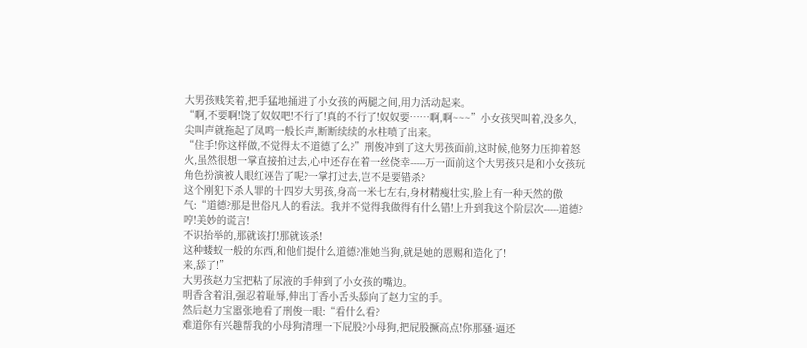大男孩贱笑着,把手猛地捅进了小女孩的两腿之间,用力活动起来。
“啊,不要啊!饶了奴奴吧!不行了!真的不行了!奴奴要……啊,啊~~~”小女孩哭叫着,没多久,尖叫声就拖起了凤鸣一般长声,断断续续的水柱喷了出来。
“住手!你这样做,不觉得太不道德了么?”刑俊冲到了这大男孩面前,这时候,他努力压抑着怒火,虽然很想一掌直接拍过去,心中还存在着一丝侥幸-----万一面前这个大男孩只是和小女孩玩角色扮演被人眼红诬告了呢?一掌打过去,岂不是要错杀?
这个刚犯下杀人罪的十四岁大男孩,身高一米七左右,身材精瘦壮实,脸上有一种天然的傲气:“道德?那是世俗凡人的看法。我并不觉得我做得有什么错!上升到我这个阶层次-----道德?哼!美妙的谎言!
不识抬举的,那就该打!那就该杀!
这种蝼蚁一般的东西,和他们提什么道德?准她当狗,就是她的恩赐和造化了!
来,舔了!”
大男孩赵力宝把粘了尿液的手伸到了小女孩的嘴边。
明香含着泪,强忍着耻辱,伸出丁香小舌头舔向了赵力宝的手。
然后赵力宝嚣张地看了刑俊一眼:“看什么看?
难道你有兴趣帮我的小母狗清理一下屁股?小母狗,把屁股撅高点!你那骚·逼还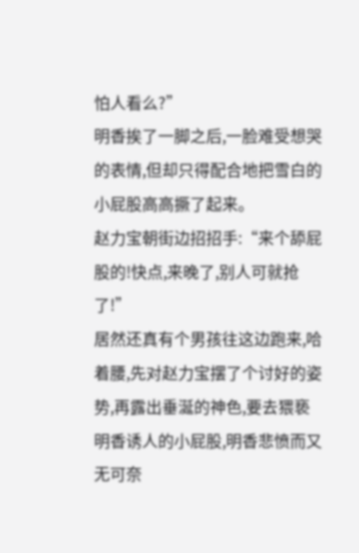怕人看么?”
明香挨了一脚之后,一脸难受想哭的表情,但却只得配合地把雪白的小屁股高高撅了起来。
赵力宝朝街边招招手:“来个舔屁股的!快点,来晚了,别人可就抢了!”
居然还真有个男孩往这边跑来,哈着腰,先对赵力宝摆了个讨好的姿势,再露出垂涎的神色,要去猥亵明香诱人的小屁股,明香悲愤而又无可奈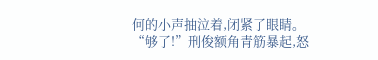何的小声抽泣着,闭紧了眼睛。
“够了!”刑俊额角青筋暴起,怒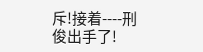斥!接着----刑俊出手了!